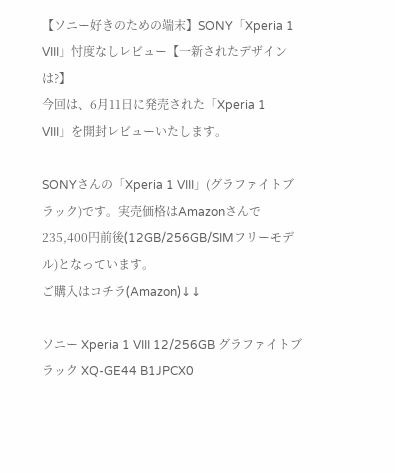【ソニー好きのための端末】SONY「Xperia 1 VIII」忖度なしレビュー【一新されたデザインは?】
今回は、6月11日に発売された「Xperia 1 VIII」を開封レビューいたします。

SONYさんの「Xperia 1 VIII」(グラファイトブラック)です。実売価格はAmazonさんで235,400円前後(12GB/256GB/SIMフリーモデル)となっています。
ご購入はコチラ(Amazon)↓↓

ソニー Xperia 1 VIII 12/256GB グラファイトブラック XQ-GE44 B1JPCX0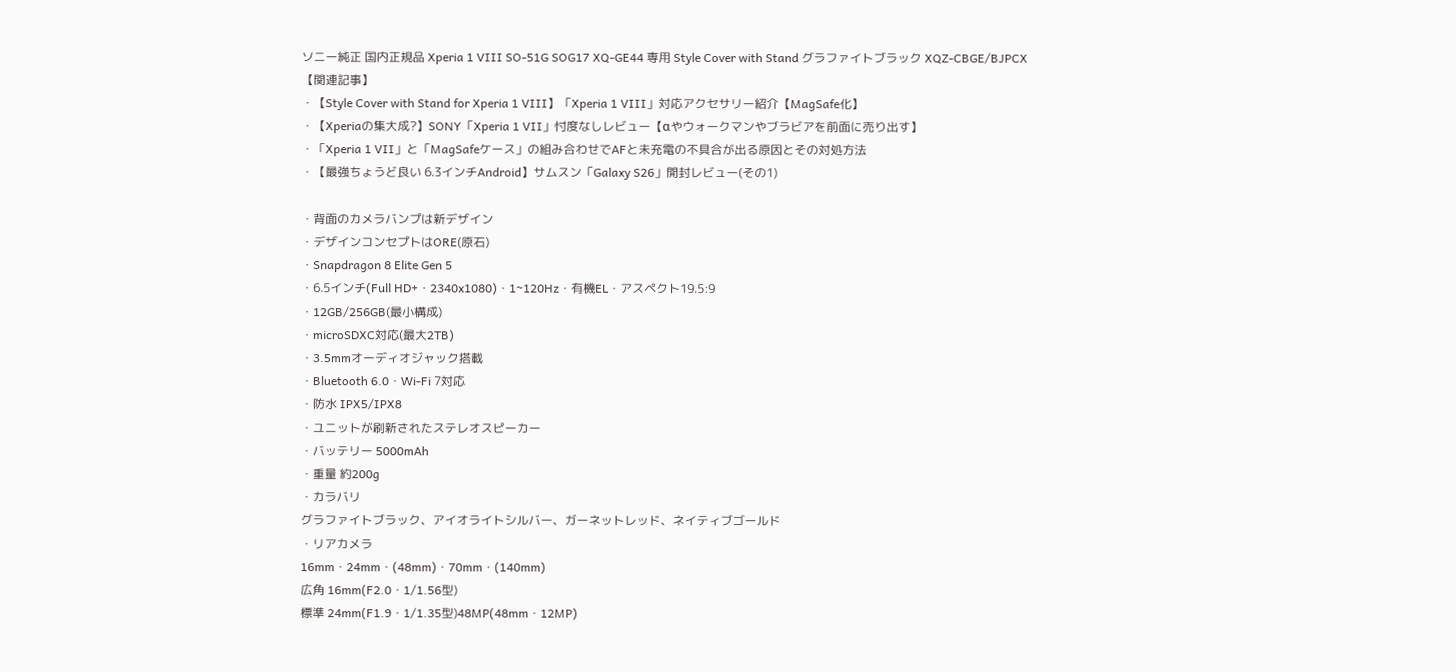ソニー純正 国内正規品 Xperia 1 VIII SO-51G SOG17 XQ-GE44 専用 Style Cover with Stand グラファイトブラック XQZ-CBGE/BJPCX
【関連記事】
・【Style Cover with Stand for Xperia 1 VIII】「Xperia 1 VIII」対応アクセサリー紹介【MagSafe化】
・【Xperiaの集大成?】SONY「Xperia 1 VII」忖度なしレビュー【αやウォークマンやブラビアを前面に売り出す】
・「Xperia 1 VII」と「MagSafeケース」の組み合わせでAFと未充電の不具合が出る原因とその対処方法
・【最強ちょうど良い 6.3インチAndroid】サムスン「Galaxy S26」開封レビュー(その1)

・背面のカメラバンプは新デザイン
・デザインコンセプトはORE(原石)
・Snapdragon 8 Elite Gen 5
・6.5インチ(Full HD+・2340x1080)・1~120Hz・有機EL・アスペクト19.5:9
・12GB/256GB(最小構成)
・microSDXC対応(最大2TB)
・3.5mmオーディオジャック搭載
・Bluetooth 6.0・Wi-Fi 7対応
・防水 IPX5/IPX8
・ユニットが刷新されたステレオスピーカー
・バッテリー 5000mAh
・重量 約200g
・カラバリ
グラファイトブラック、アイオライトシルバー、ガーネットレッド、ネイティブゴールド
・リアカメラ
16mm・24mm・(48mm)・70mm・(140mm)
広角 16mm(F2.0・1/1.56型)
標準 24mm(F1.9・1/1.35型)48MP(48mm・12MP)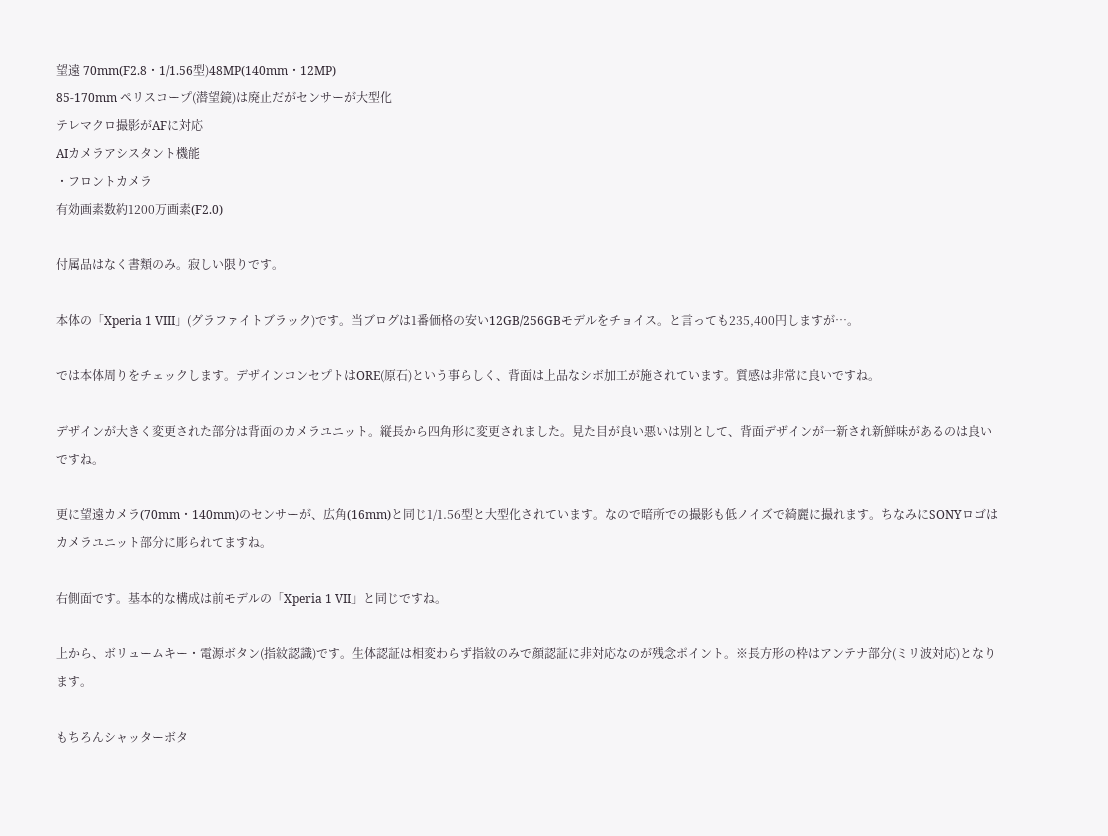望遠 70mm(F2.8・1/1.56型)48MP(140mm・12MP)
85-170mm ペリスコープ(潜望鏡)は廃止だがセンサーが大型化
テレマクロ撮影がAFに対応
AIカメラアシスタント機能
・フロントカメラ
有効画素数約1200万画素(F2.0)

付属品はなく書類のみ。寂しい限りです。

本体の「Xperia 1 VIII」(グラファイトブラック)です。当ブログは1番価格の安い12GB/256GBモデルをチョイス。と言っても235,400円しますが…。

では本体周りをチェックします。デザインコンセプトはORE(原石)という事らしく、背面は上品なシボ加工が施されています。質感は非常に良いですね。

デザインが大きく変更された部分は背面のカメラユニット。縦長から四角形に変更されました。見た目が良い悪いは別として、背面デザインが一新され新鮮味があるのは良いですね。

更に望遠カメラ(70mm・140mm)のセンサーが、広角(16mm)と同じ1/1.56型と大型化されています。なので暗所での撮影も低ノイズで綺麗に撮れます。ちなみにSONYロゴはカメラユニット部分に彫られてますね。

右側面です。基本的な構成は前モデルの「Xperia 1 VII」と同じですね。

上から、ボリュームキー・電源ボタン(指紋認識)です。生体認証は相変わらず指紋のみで顔認証に非対応なのが残念ポイント。※長方形の枠はアンテナ部分(ミリ波対応)となります。

もちろんシャッターボタ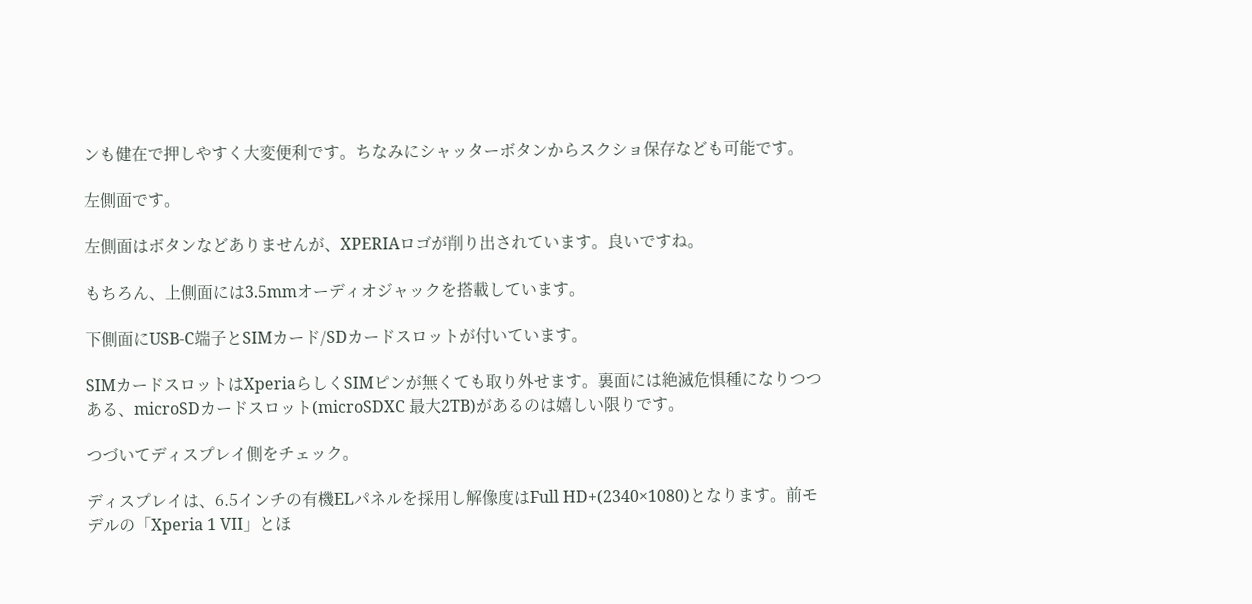ンも健在で押しやすく大変便利です。ちなみにシャッターボタンからスクショ保存なども可能です。

左側面です。

左側面はボタンなどありませんが、XPERIAロゴが削り出されています。良いですね。

もちろん、上側面には3.5mmオーディオジャックを搭載しています。

下側面にUSB-C端子とSIMカード/SDカードスロットが付いています。

SIMカードスロットはXperiaらしくSIMピンが無くても取り外せます。裏面には絶滅危惧種になりつつある、microSDカードスロット(microSDXC 最大2TB)があるのは嬉しい限りです。

つづいてディスプレイ側をチェック。

ディスプレイは、6.5インチの有機ELパネルを採用し解像度はFull HD+(2340×1080)となります。前モデルの「Xperia 1 VII」とほ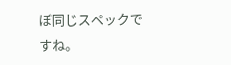ぼ同じスペックですね。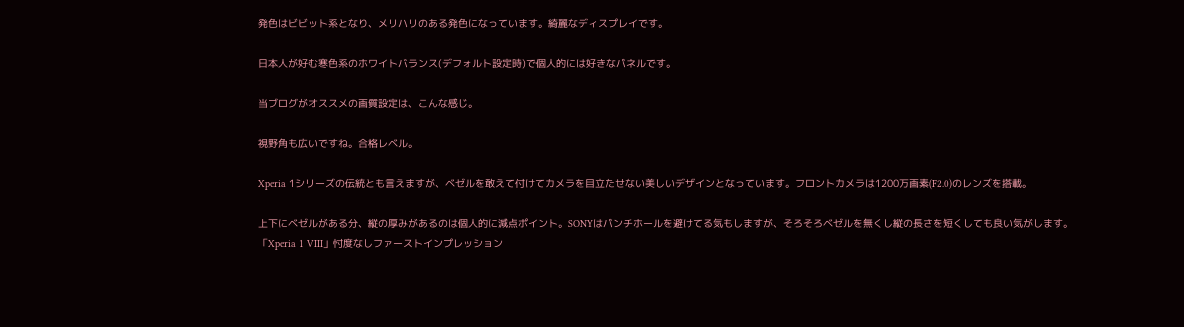発色はビビット系となり、メリハリのある発色になっています。綺麗なディスプレイです。

日本人が好む寒色系のホワイトバランス(デフォルト設定時)で個人的には好きなパネルです。

当ブログがオススメの画質設定は、こんな感じ。

視野角も広いですね。合格レベル。

Xperia 1シリーズの伝統とも言えますが、ベゼルを敢えて付けてカメラを目立たせない美しいデザインとなっています。フロントカメラは1200万画素(F2.0)のレンズを搭載。

上下にベゼルがある分、縦の厚みがあるのは個人的に減点ポイント。SONYはパンチホールを避けてる気もしますが、そろそろベゼルを無くし縦の長さを短くしても良い気がします。
「Xperia 1 VIII」忖度なしファーストインプレッション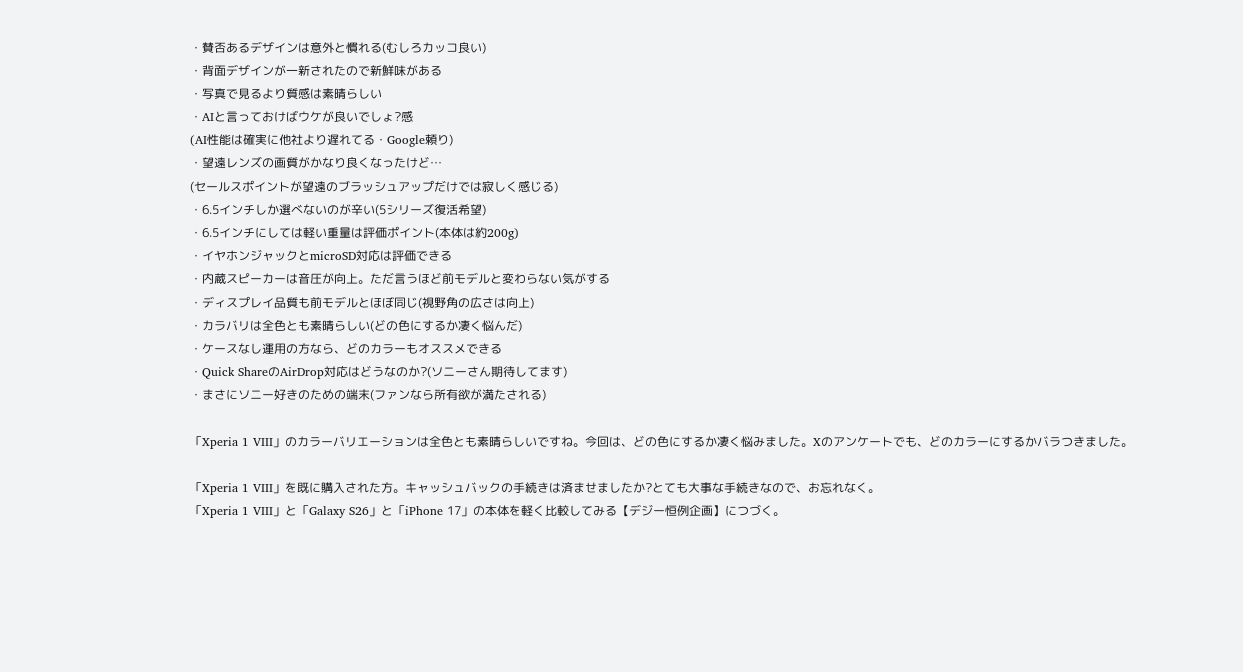・賛否あるデザインは意外と慣れる(むしろカッコ良い)
・背面デザインが一新されたので新鮮味がある
・写真で見るより質感は素晴らしい
・AIと言っておけばウケが良いでしょ?感
(AI性能は確実に他社より遅れてる・Google頼り)
・望遠レンズの画質がかなり良くなったけど…
(セールスポイントが望遠のブラッシュアップだけでは寂しく感じる)
・6.5インチしか選べないのが辛い(5シリーズ復活希望)
・6.5インチにしては軽い重量は評価ポイント(本体は約200g)
・イヤホンジャックとmicroSD対応は評価できる
・内蔵スピーカーは音圧が向上。ただ言うほど前モデルと変わらない気がする
・ディスプレイ品質も前モデルとほぼ同じ(視野角の広さは向上)
・カラバリは全色とも素晴らしい(どの色にするか凄く悩んだ)
・ケースなし運用の方なら、どのカラーもオススメできる
・Quick ShareのAirDrop対応はどうなのか?(ソニーさん期待してます)
・まさにソニー好きのための端末(ファンなら所有欲が満たされる)

「Xperia 1 VIII」のカラーバリエーションは全色とも素晴らしいですね。今回は、どの色にするか凄く悩みました。Xのアンケートでも、どのカラーにするかバラつきました。

「Xperia 1 VIII」を既に購入された方。キャッシュバックの手続きは済ませましたか?とても大事な手続きなので、お忘れなく。
「Xperia 1 VIII」と「Galaxy S26」と「iPhone 17」の本体を軽く比較してみる【デジー恒例企画】につづく。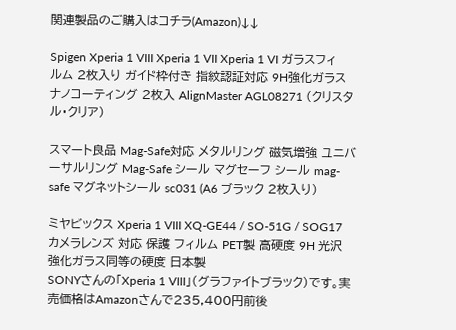関連製品のご購入はコチラ(Amazon)↓↓

Spigen Xperia 1 VIII Xperia 1 VII Xperia 1 VI ガラスフィルム 2枚入り ガイド枠付き 指紋認証対応 9H強化ガラス ナノコーティング 2枚入 AlignMaster AGL08271 (クリスタル・クリア)

スマート良品 Mag-Safe対応 メタルリング 磁気増強 ユニバーサルリング Mag-Safe シール マグセーフ シール mag-safe マグネットシール sc031 (A6 ブラック 2枚入り)

ミヤビックス Xperia 1 VIII XQ-GE44 / SO-51G / SOG17 カメラレンズ 対応 保護 フィルム PET製 高硬度 9H 光沢 強化ガラス同等の硬度 日本製
SONYさんの「Xperia 1 VIII」(グラファイトブラック)です。実売価格はAmazonさんで235,400円前後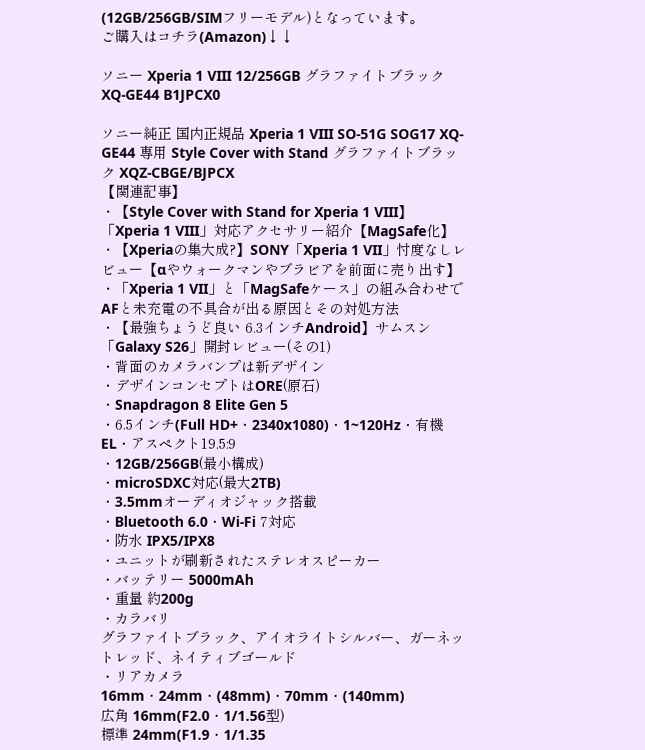(12GB/256GB/SIMフリーモデル)となっています。
ご購入はコチラ(Amazon)↓↓

ソニー Xperia 1 VIII 12/256GB グラファイトブラック XQ-GE44 B1JPCX0

ソニー純正 国内正規品 Xperia 1 VIII SO-51G SOG17 XQ-GE44 専用 Style Cover with Stand グラファイトブラック XQZ-CBGE/BJPCX
【関連記事】
・【Style Cover with Stand for Xperia 1 VIII】「Xperia 1 VIII」対応アクセサリー紹介【MagSafe化】
・【Xperiaの集大成?】SONY「Xperia 1 VII」忖度なしレビュー【αやウォークマンやブラビアを前面に売り出す】
・「Xperia 1 VII」と「MagSafeケース」の組み合わせでAFと未充電の不具合が出る原因とその対処方法
・【最強ちょうど良い 6.3インチAndroid】サムスン「Galaxy S26」開封レビュー(その1)
・背面のカメラバンプは新デザイン
・デザインコンセプトはORE(原石)
・Snapdragon 8 Elite Gen 5
・6.5インチ(Full HD+・2340x1080)・1~120Hz・有機EL・アスペクト19.5:9
・12GB/256GB(最小構成)
・microSDXC対応(最大2TB)
・3.5mmオーディオジャック搭載
・Bluetooth 6.0・Wi-Fi 7対応
・防水 IPX5/IPX8
・ユニットが刷新されたステレオスピーカー
・バッテリー 5000mAh
・重量 約200g
・カラバリ
グラファイトブラック、アイオライトシルバー、ガーネットレッド、ネイティブゴールド
・リアカメラ
16mm・24mm・(48mm)・70mm・(140mm)
広角 16mm(F2.0・1/1.56型)
標準 24mm(F1.9・1/1.35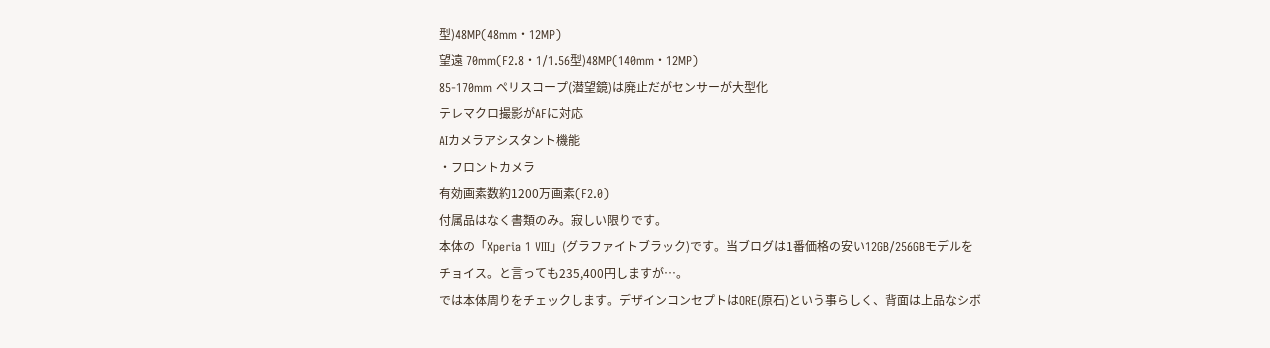型)48MP(48mm・12MP)
望遠 70mm(F2.8・1/1.56型)48MP(140mm・12MP)
85-170mm ペリスコープ(潜望鏡)は廃止だがセンサーが大型化
テレマクロ撮影がAFに対応
AIカメラアシスタント機能
・フロントカメラ
有効画素数約1200万画素(F2.0)
付属品はなく書類のみ。寂しい限りです。
本体の「Xperia 1 VIII」(グラファイトブラック)です。当ブログは1番価格の安い12GB/256GBモデルをチョイス。と言っても235,400円しますが…。
では本体周りをチェックします。デザインコンセプトはORE(原石)という事らしく、背面は上品なシボ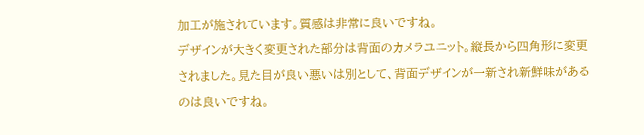加工が施されています。質感は非常に良いですね。
デザインが大きく変更された部分は背面のカメラユニット。縦長から四角形に変更されました。見た目が良い悪いは別として、背面デザインが一新され新鮮味があるのは良いですね。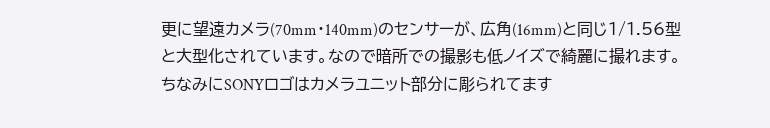更に望遠カメラ(70mm・140mm)のセンサーが、広角(16mm)と同じ1/1.56型と大型化されています。なので暗所での撮影も低ノイズで綺麗に撮れます。ちなみにSONYロゴはカメラユニット部分に彫られてます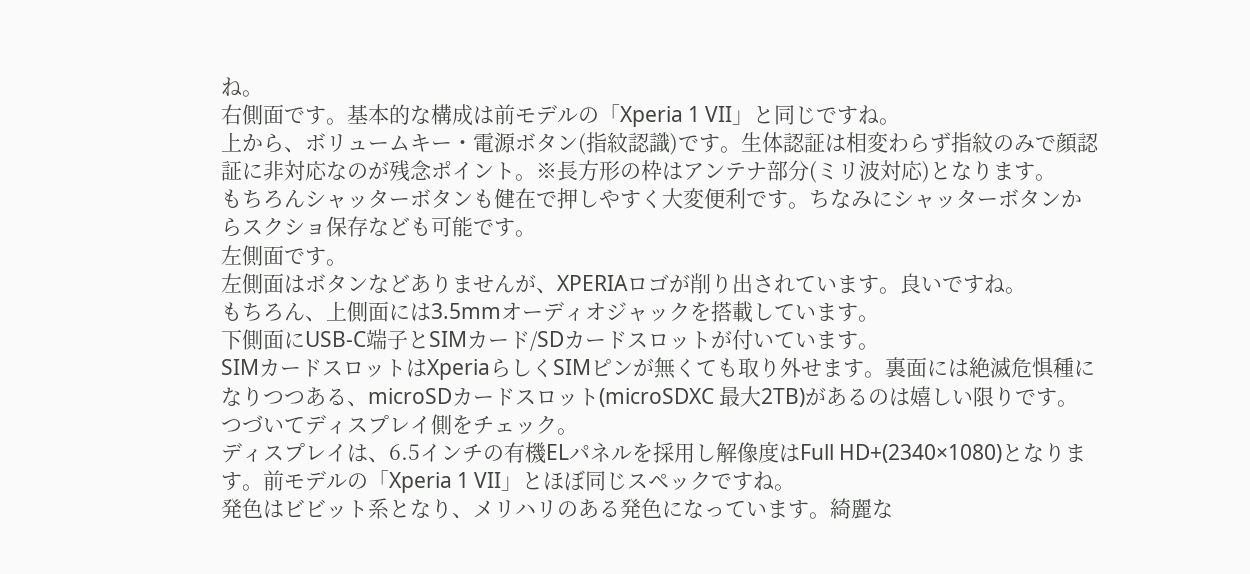ね。
右側面です。基本的な構成は前モデルの「Xperia 1 VII」と同じですね。
上から、ボリュームキー・電源ボタン(指紋認識)です。生体認証は相変わらず指紋のみで顔認証に非対応なのが残念ポイント。※長方形の枠はアンテナ部分(ミリ波対応)となります。
もちろんシャッターボタンも健在で押しやすく大変便利です。ちなみにシャッターボタンからスクショ保存なども可能です。
左側面です。
左側面はボタンなどありませんが、XPERIAロゴが削り出されています。良いですね。
もちろん、上側面には3.5mmオーディオジャックを搭載しています。
下側面にUSB-C端子とSIMカード/SDカードスロットが付いています。
SIMカードスロットはXperiaらしくSIMピンが無くても取り外せます。裏面には絶滅危惧種になりつつある、microSDカードスロット(microSDXC 最大2TB)があるのは嬉しい限りです。
つづいてディスプレイ側をチェック。
ディスプレイは、6.5インチの有機ELパネルを採用し解像度はFull HD+(2340×1080)となります。前モデルの「Xperia 1 VII」とほぼ同じスペックですね。
発色はビビット系となり、メリハリのある発色になっています。綺麗な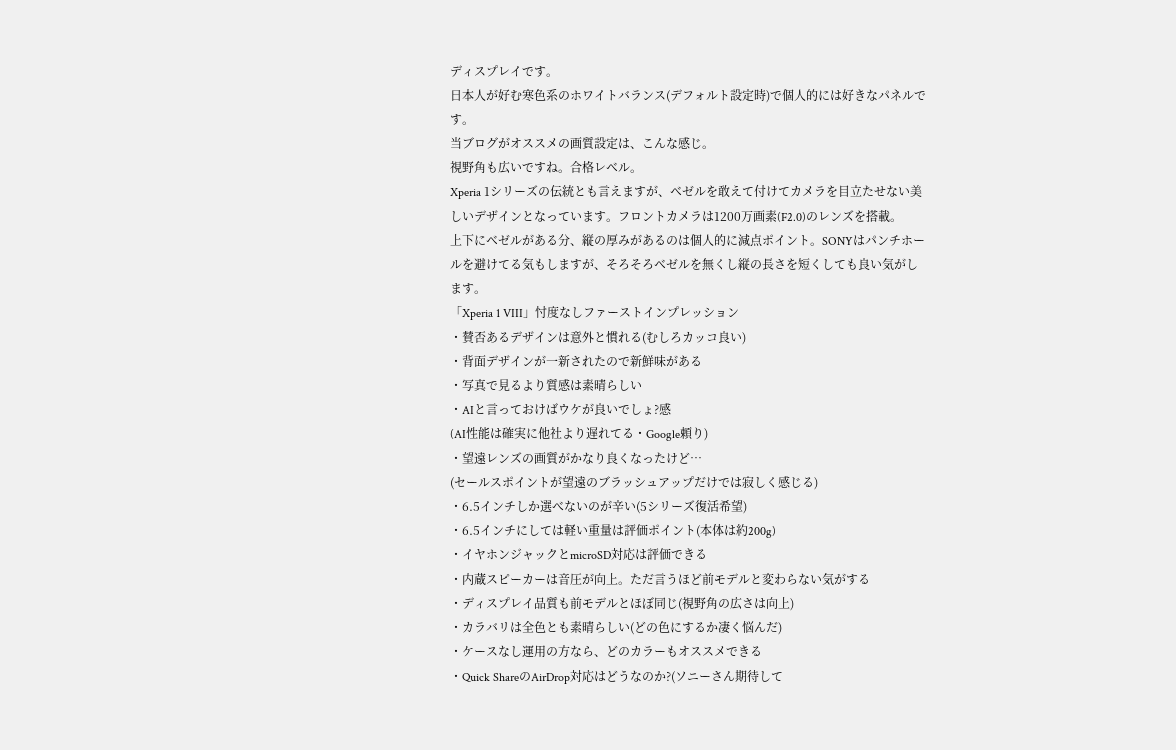ディスプレイです。
日本人が好む寒色系のホワイトバランス(デフォルト設定時)で個人的には好きなパネルです。
当ブログがオススメの画質設定は、こんな感じ。
視野角も広いですね。合格レベル。
Xperia 1シリーズの伝統とも言えますが、ベゼルを敢えて付けてカメラを目立たせない美しいデザインとなっています。フロントカメラは1200万画素(F2.0)のレンズを搭載。
上下にベゼルがある分、縦の厚みがあるのは個人的に減点ポイント。SONYはパンチホールを避けてる気もしますが、そろそろベゼルを無くし縦の長さを短くしても良い気がします。
「Xperia 1 VIII」忖度なしファーストインプレッション
・賛否あるデザインは意外と慣れる(むしろカッコ良い)
・背面デザインが一新されたので新鮮味がある
・写真で見るより質感は素晴らしい
・AIと言っておけばウケが良いでしょ?感
(AI性能は確実に他社より遅れてる・Google頼り)
・望遠レンズの画質がかなり良くなったけど…
(セールスポイントが望遠のブラッシュアップだけでは寂しく感じる)
・6.5インチしか選べないのが辛い(5シリーズ復活希望)
・6.5インチにしては軽い重量は評価ポイント(本体は約200g)
・イヤホンジャックとmicroSD対応は評価できる
・内蔵スピーカーは音圧が向上。ただ言うほど前モデルと変わらない気がする
・ディスプレイ品質も前モデルとほぼ同じ(視野角の広さは向上)
・カラバリは全色とも素晴らしい(どの色にするか凄く悩んだ)
・ケースなし運用の方なら、どのカラーもオススメできる
・Quick ShareのAirDrop対応はどうなのか?(ソニーさん期待して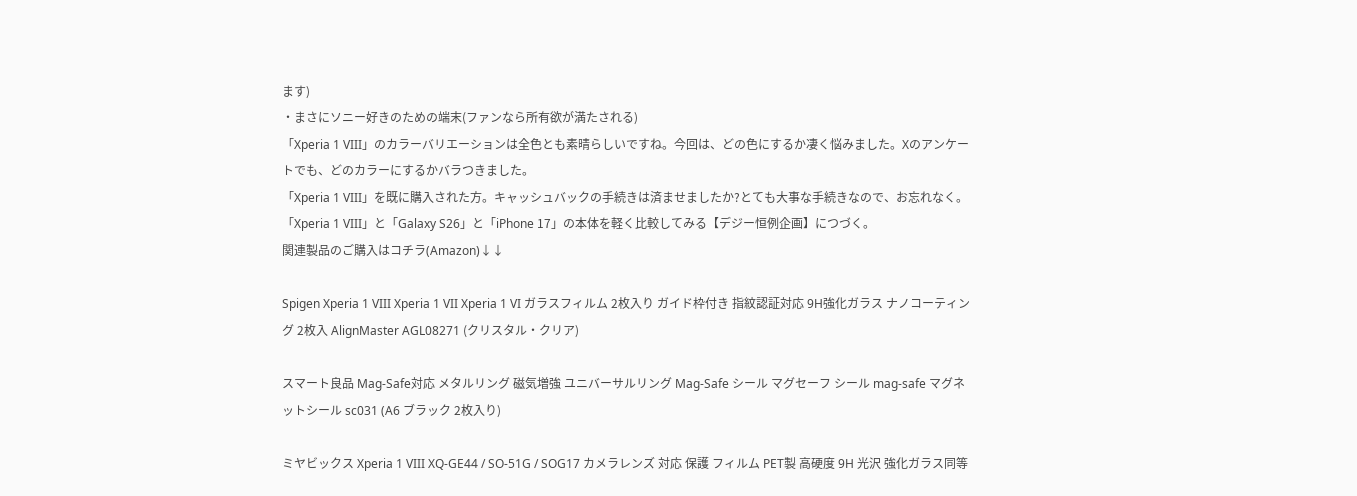ます)
・まさにソニー好きのための端末(ファンなら所有欲が満たされる)
「Xperia 1 VIII」のカラーバリエーションは全色とも素晴らしいですね。今回は、どの色にするか凄く悩みました。Xのアンケートでも、どのカラーにするかバラつきました。
「Xperia 1 VIII」を既に購入された方。キャッシュバックの手続きは済ませましたか?とても大事な手続きなので、お忘れなく。
「Xperia 1 VIII」と「Galaxy S26」と「iPhone 17」の本体を軽く比較してみる【デジー恒例企画】につづく。
関連製品のご購入はコチラ(Amazon)↓↓

Spigen Xperia 1 VIII Xperia 1 VII Xperia 1 VI ガラスフィルム 2枚入り ガイド枠付き 指紋認証対応 9H強化ガラス ナノコーティング 2枚入 AlignMaster AGL08271 (クリスタル・クリア)

スマート良品 Mag-Safe対応 メタルリング 磁気増強 ユニバーサルリング Mag-Safe シール マグセーフ シール mag-safe マグネットシール sc031 (A6 ブラック 2枚入り)

ミヤビックス Xperia 1 VIII XQ-GE44 / SO-51G / SOG17 カメラレンズ 対応 保護 フィルム PET製 高硬度 9H 光沢 強化ガラス同等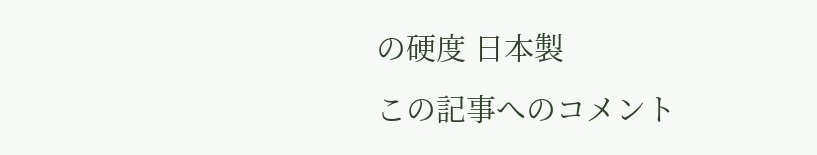の硬度 日本製
この記事へのコメント